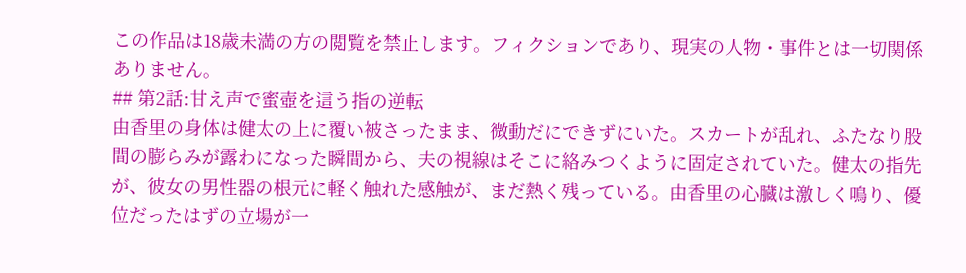この作品は18歳未満の方の閲覧を禁止します。フィクションであり、現実の人物・事件とは一切関係ありません。
## 第2話:甘え声で蜜壺を這う指の逆転
由香里の身体は健太の上に覆い被さったまま、微動だにできずにいた。スカートが乱れ、ふたなり股間の膨らみが露わになった瞬間から、夫の視線はそこに絡みつくように固定されていた。健太の指先が、彼女の男性器の根元に軽く触れた感触が、まだ熱く残っている。由香里の心臓は激しく鳴り、優位だったはずの立場が一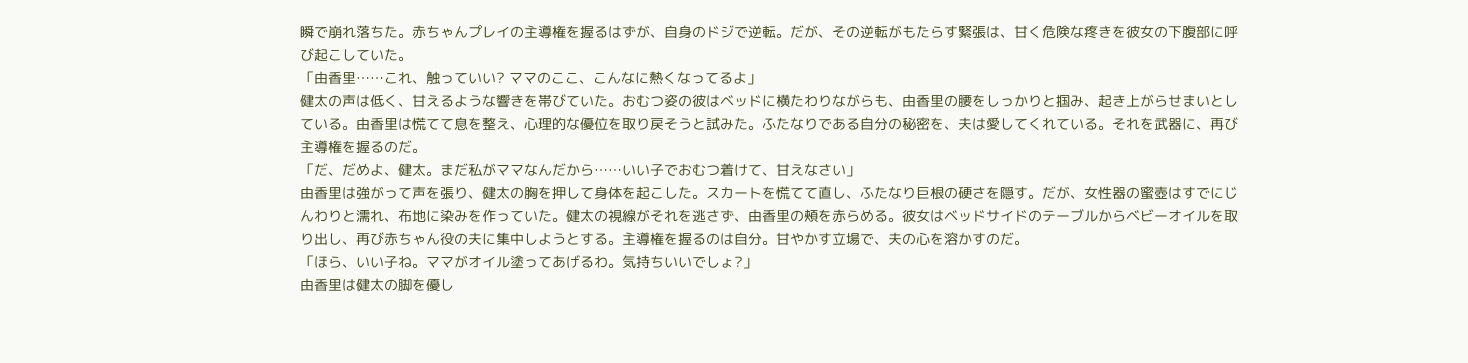瞬で崩れ落ちた。赤ちゃんプレイの主導権を握るはずが、自身のドジで逆転。だが、その逆転がもたらす緊張は、甘く危険な疼きを彼女の下腹部に呼び起こしていた。
「由香里……これ、触っていい? ママのここ、こんなに熱くなってるよ」
健太の声は低く、甘えるような響きを帯びていた。おむつ姿の彼はベッドに横たわりながらも、由香里の腰をしっかりと掴み、起き上がらせまいとしている。由香里は慌てて息を整え、心理的な優位を取り戻そうと試みた。ふたなりである自分の秘密を、夫は愛してくれている。それを武器に、再び主導権を握るのだ。
「だ、だめよ、健太。まだ私がママなんだから……いい子でおむつ着けて、甘えなさい」
由香里は強がって声を張り、健太の胸を押して身体を起こした。スカートを慌てて直し、ふたなり巨根の硬さを隠す。だが、女性器の蜜壺はすでにじんわりと濡れ、布地に染みを作っていた。健太の視線がそれを逃さず、由香里の頰を赤らめる。彼女はベッドサイドのテーブルからベビーオイルを取り出し、再び赤ちゃん役の夫に集中しようとする。主導権を握るのは自分。甘やかす立場で、夫の心を溶かすのだ。
「ほら、いい子ね。ママがオイル塗ってあげるわ。気持ちいいでしょ?」
由香里は健太の脚を優し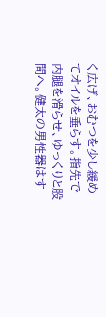く広げ、おむつを少し緩めてオイルを垂らす。指先で内腿を滑らせ、ゆっくりと股間へ。健太の男性器はす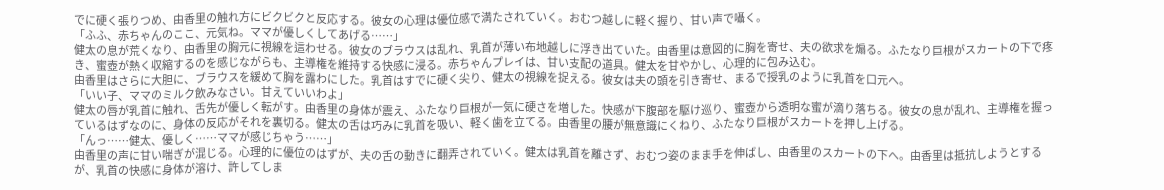でに硬く張りつめ、由香里の触れ方にビクビクと反応する。彼女の心理は優位感で満たされていく。おむつ越しに軽く握り、甘い声で囁く。
「ふふ、赤ちゃんのここ、元気ね。ママが優しくしてあげる……」
健太の息が荒くなり、由香里の胸元に視線を這わせる。彼女のブラウスは乱れ、乳首が薄い布地越しに浮き出ていた。由香里は意図的に胸を寄せ、夫の欲求を煽る。ふたなり巨根がスカートの下で疼き、蜜壺が熱く収縮するのを感じながらも、主導権を維持する快感に浸る。赤ちゃんプレイは、甘い支配の道具。健太を甘やかし、心理的に包み込む。
由香里はさらに大胆に、ブラウスを緩めて胸を露わにした。乳首はすでに硬く尖り、健太の視線を捉える。彼女は夫の頭を引き寄せ、まるで授乳のように乳首を口元へ。
「いい子、ママのミルク飲みなさい。甘えていいわよ」
健太の唇が乳首に触れ、舌先が優しく転がす。由香里の身体が震え、ふたなり巨根が一気に硬さを増した。快感が下腹部を駆け巡り、蜜壺から透明な蜜が滴り落ちる。彼女の息が乱れ、主導権を握っているはずなのに、身体の反応がそれを裏切る。健太の舌は巧みに乳首を吸い、軽く歯を立てる。由香里の腰が無意識にくねり、ふたなり巨根がスカートを押し上げる。
「んっ……健太、優しく……ママが感じちゃう……」
由香里の声に甘い喘ぎが混じる。心理的に優位のはずが、夫の舌の動きに翻弄されていく。健太は乳首を離さず、おむつ姿のまま手を伸ばし、由香里のスカートの下へ。由香里は抵抗しようとするが、乳首の快感に身体が溶け、許してしま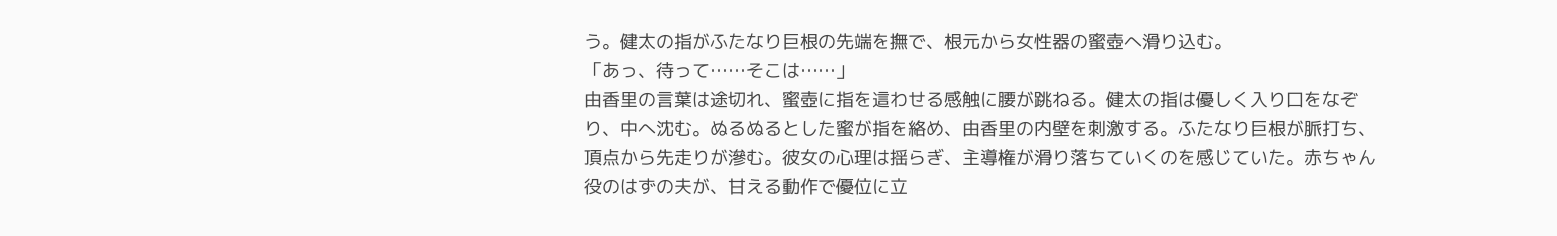う。健太の指がふたなり巨根の先端を撫で、根元から女性器の蜜壺へ滑り込む。
「あっ、待って……そこは……」
由香里の言葉は途切れ、蜜壺に指を這わせる感触に腰が跳ねる。健太の指は優しく入り口をなぞり、中へ沈む。ぬるぬるとした蜜が指を絡め、由香里の内壁を刺激する。ふたなり巨根が脈打ち、頂点から先走りが滲む。彼女の心理は揺らぎ、主導権が滑り落ちていくのを感じていた。赤ちゃん役のはずの夫が、甘える動作で優位に立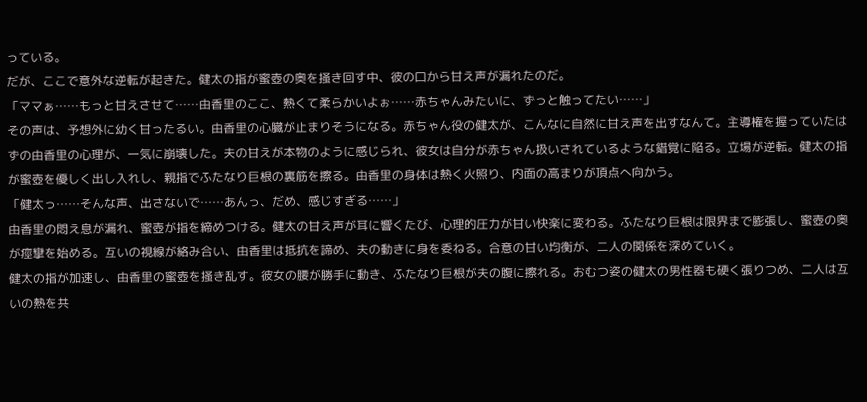っている。
だが、ここで意外な逆転が起きた。健太の指が蜜壺の奥を掻き回す中、彼の口から甘え声が漏れたのだ。
「ママぁ……もっと甘えさせて……由香里のここ、熱くて柔らかいよぉ……赤ちゃんみたいに、ずっと触ってたい……」
その声は、予想外に幼く甘ったるい。由香里の心臓が止まりそうになる。赤ちゃん役の健太が、こんなに自然に甘え声を出すなんて。主導権を握っていたはずの由香里の心理が、一気に崩壊した。夫の甘えが本物のように感じられ、彼女は自分が赤ちゃん扱いされているような錯覚に陥る。立場が逆転。健太の指が蜜壺を優しく出し入れし、親指でふたなり巨根の裏筋を擦る。由香里の身体は熱く火照り、内面の高まりが頂点へ向かう。
「健太っ……そんな声、出さないで……あんっ、だめ、感じすぎる……」
由香里の悶え息が漏れ、蜜壺が指を締めつける。健太の甘え声が耳に響くたび、心理的圧力が甘い快楽に変わる。ふたなり巨根は限界まで膨張し、蜜壺の奥が痙攣を始める。互いの視線が絡み合い、由香里は抵抗を諦め、夫の動きに身を委ねる。合意の甘い均衡が、二人の関係を深めていく。
健太の指が加速し、由香里の蜜壺を掻き乱す。彼女の腰が勝手に動き、ふたなり巨根が夫の腹に擦れる。おむつ姿の健太の男性器も硬く張りつめ、二人は互いの熱を共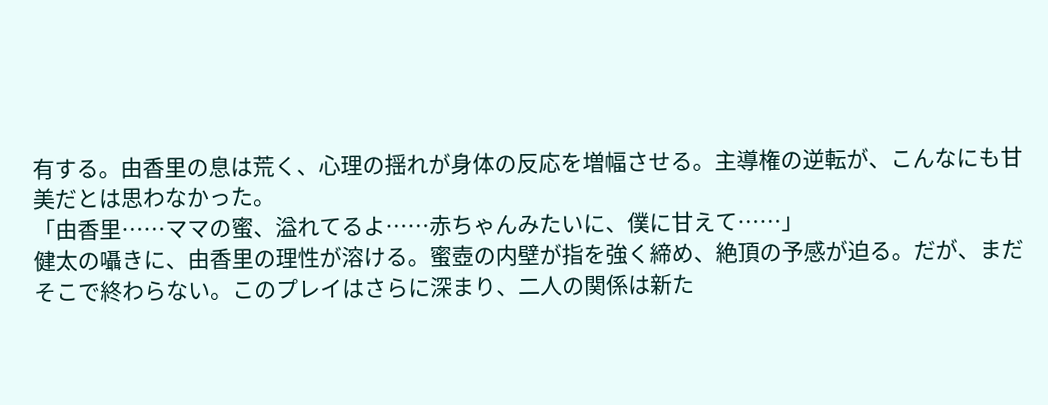有する。由香里の息は荒く、心理の揺れが身体の反応を増幅させる。主導権の逆転が、こんなにも甘美だとは思わなかった。
「由香里……ママの蜜、溢れてるよ……赤ちゃんみたいに、僕に甘えて……」
健太の囁きに、由香里の理性が溶ける。蜜壺の内壁が指を強く締め、絶頂の予感が迫る。だが、まだそこで終わらない。このプレイはさらに深まり、二人の関係は新た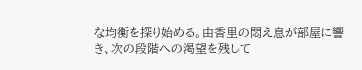な均衡を探り始める。由香里の悶え息が部屋に響き、次の段階への渇望を残して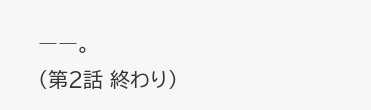――。
(第2話 終わり)